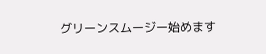グリーンスムージー始めます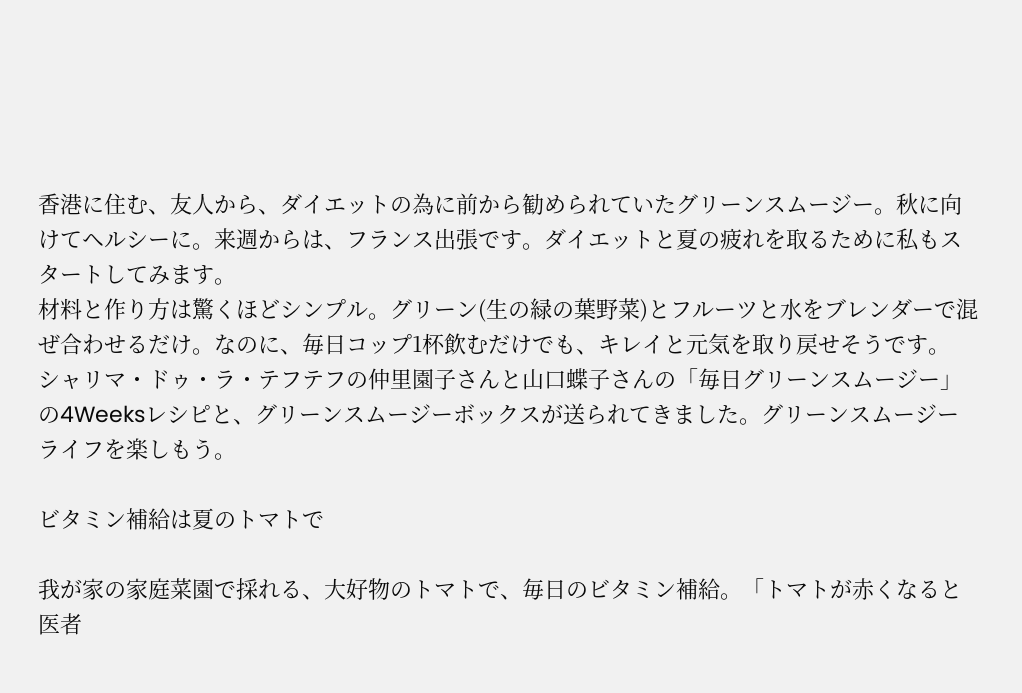香港に住む、友人から、ダイエットの為に前から勧められていたグリーンスムージー。秋に向けてヘルシーに。来週からは、フランス出張です。ダイエットと夏の疲れを取るために私もスタートしてみます。
材料と作り方は驚くほどシンプル。グリーン(生の緑の葉野菜)とフルーツと水をブレンダーで混ぜ合わせるだけ。なのに、毎日コップ1杯飲むだけでも、キレイと元気を取り戻せそうです。
シャリマ・ドゥ・ラ・テフテフの仲里園子さんと山口蝶子さんの「毎日グリーンスムージー」の4Weeksレシピと、グリーンスムージーボックスが送られてきました。グリーンスムージーライフを楽しもう。

ビタミン補給は夏のトマトで

我が家の家庭菜園で採れる、大好物のトマトで、毎日のビタミン補給。「トマトが赤くなると医者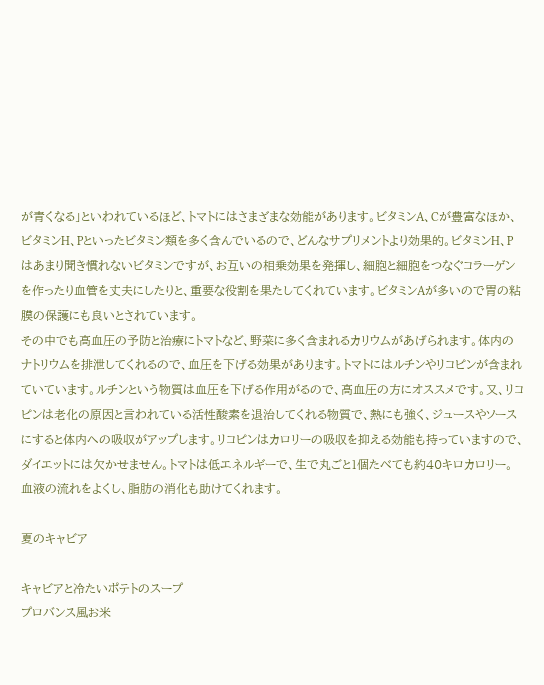が青くなる」といわれているほど、トマトにはさまざまな効能があります。ビタミンA、Cが豊富なほか、ビタミンH、Pといったビタミン類を多く含んでいるので、どんなサプリメントより効果的。ビタミンH、Pはあまり聞き慣れないビタミンですが、お互いの相乗効果を発揮し、細胞と細胞をつなぐコラーゲンを作ったり血管を丈夫にしたりと、重要な役割を果たしてくれています。ビタミンAが多いので胃の粘膜の保護にも良いとされています。
その中でも高血圧の予防と治療にトマトなど、野菜に多く含まれるカリウムがあげられます。体内のナトリウムを排泄してくれるので、血圧を下げる効果があります。トマトにはルチンやリコピンが含まれていています。ルチンという物質は血圧を下げる作用がるので、高血圧の方にオススメです。又、リコピンは老化の原因と言われている活性酸素を退治してくれる物質で、熱にも強く、ジュースやソースにすると体内への吸収がアップします。リコピンはカロリーの吸収を抑える効能も持っていますので、ダイエットには欠かせません。トマトは低エネルギーで、生で丸ごと1個たべても約40キロカロリー。血液の流れをよくし、脂肪の消化も助けてくれます。

夏のキャビア

キャビアと冷たいポテトのスープ
プロバンス風お米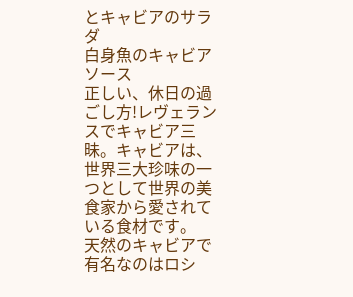とキャビアのサラダ
白身魚のキャビアソース
正しい、休日の過ごし方!レヴェランスでキャビア三昧。キャビアは、世界三大珍味の一つとして世界の美食家から愛されている食材です。
天然のキャビアで有名なのはロシ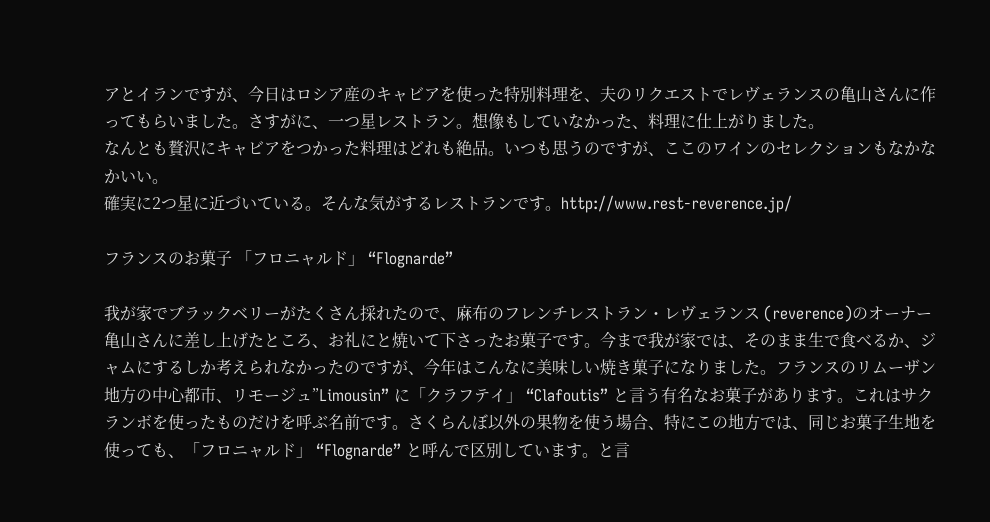アとイランですが、今日はロシア産のキャビアを使った特別料理を、夫のリクエストでレヴェランスの亀山さんに作ってもらいました。さすがに、一つ星レストラン。想像もしていなかった、料理に仕上がりました。
なんとも贅沢にキャビアをつかった料理はどれも絶品。いつも思うのですが、ここのワインのセレクションもなかなかいい。
確実に2つ星に近づいている。そんな気がするレストランです。http://www.rest-reverence.jp/

フランスのお菓子 「フロニャルド」 “Flognarde”

我が家でブラックベリーがたくさん採れたので、麻布のフレンチレストラン・レヴェランス (reverence)のオーナー亀山さんに差し上げたところ、お礼にと焼いて下さったお菓子です。今まで我が家では、そのまま生で食べるか、ジャムにするしか考えられなかったのですが、今年はこんなに美味しい焼き菓子になりました。フランスのリムーザン地方の中心都市、リモージュ”Limousin” に「クラフテイ」 “Clafoutis” と言う有名なお菓子があります。これはサクランボを使ったものだけを呼ぶ名前です。さくらんぼ以外の果物を使う場合、特にこの地方では、同じお菓子生地を使っても、「フロニャルド」 “Flognarde” と呼んで区別しています。と言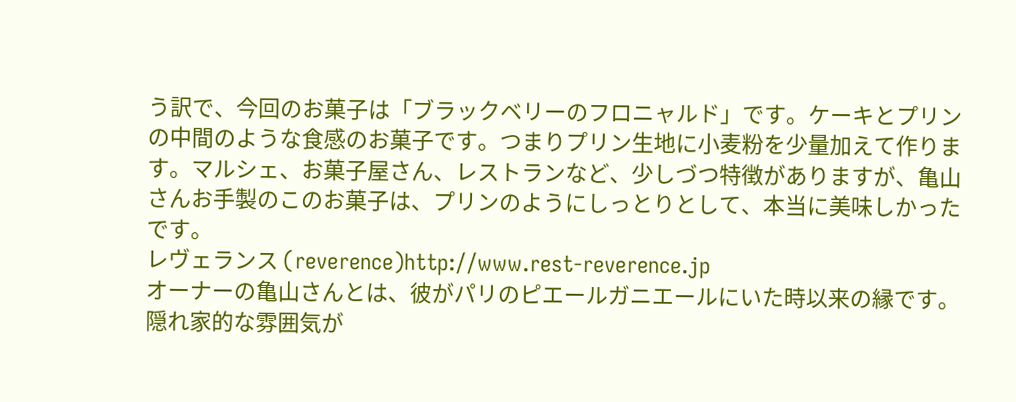う訳で、今回のお菓子は「ブラックベリーのフロニャルド」です。ケーキとプリンの中間のような食感のお菓子です。つまりプリン生地に小麦粉を少量加えて作ります。マルシェ、お菓子屋さん、レストランなど、少しづつ特徴がありますが、亀山さんお手製のこのお菓子は、プリンのようにしっとりとして、本当に美味しかったです。
レヴェランス (reverence)http://www.rest-reverence.jp
オーナーの亀山さんとは、彼がパリのピエールガニエールにいた時以来の縁です。隠れ家的な雰囲気が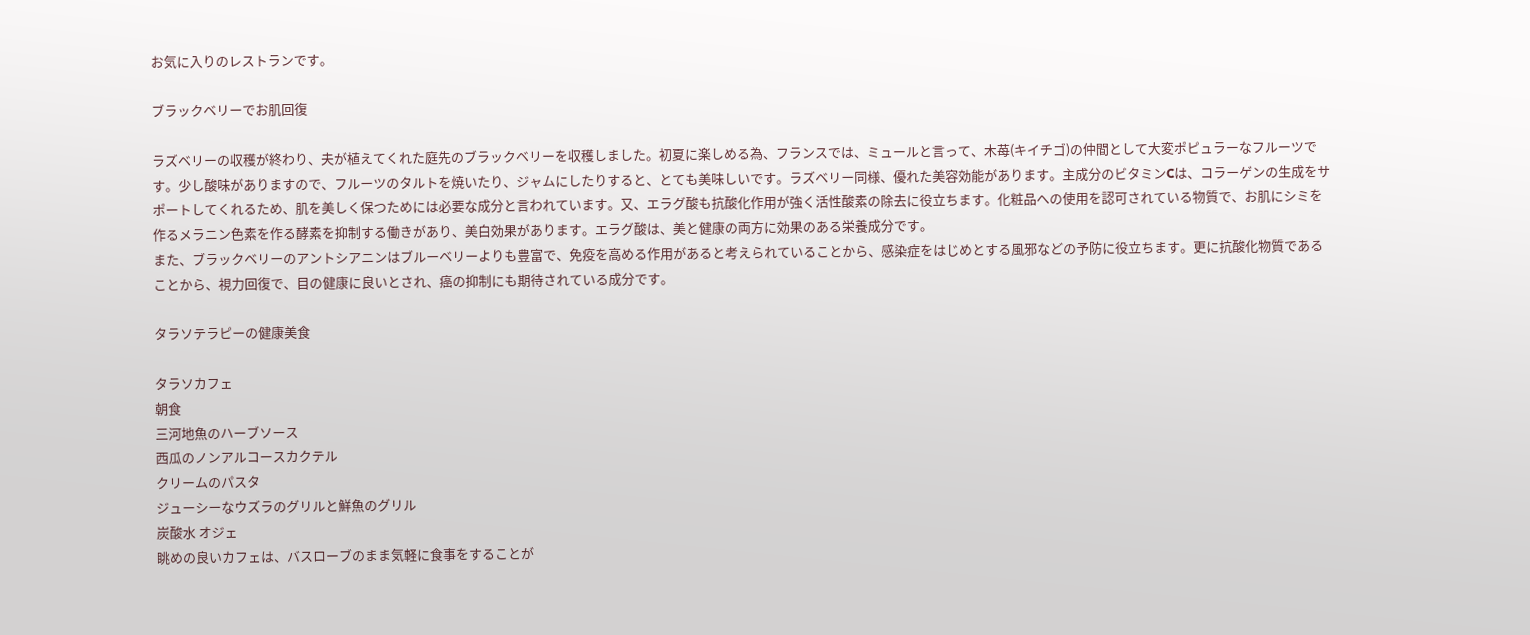お気に入りのレストランです。

ブラックベリーでお肌回復

ラズベリーの収穫が終わり、夫が植えてくれた庭先のブラックベリーを収穫しました。初夏に楽しめる為、フランスでは、ミュールと言って、木苺(キイチゴ)の仲間として大変ポピュラーなフルーツです。少し酸味がありますので、フルーツのタルトを焼いたり、ジャムにしたりすると、とても美味しいです。ラズベリー同様、優れた美容効能があります。主成分のビタミンCは、コラーゲンの生成をサポートしてくれるため、肌を美しく保つためには必要な成分と言われています。又、エラグ酸も抗酸化作用が強く活性酸素の除去に役立ちます。化粧品への使用を認可されている物質で、お肌にシミを作るメラニン色素を作る酵素を抑制する働きがあり、美白効果があります。エラグ酸は、美と健康の両方に効果のある栄養成分です。
また、ブラックベリーのアントシアニンはブルーベリーよりも豊富で、免疫を高める作用があると考えられていることから、感染症をはじめとする風邪などの予防に役立ちます。更に抗酸化物質であることから、視力回復で、目の健康に良いとされ、癌の抑制にも期待されている成分です。

タラソテラピーの健康美食

タラソカフェ
朝食
三河地魚のハーブソース
西瓜のノンアルコースカクテル
クリームのパスタ
ジューシーなウズラのグリルと鮮魚のグリル
炭酸水 オジェ
眺めの良いカフェは、バスローブのまま気軽に食事をすることが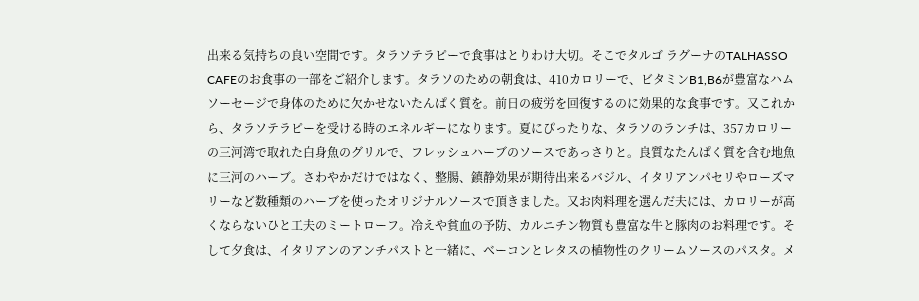出来る気持ちの良い空間です。タラソテラピーで食事はとりわけ大切。そこでタルゴ ラグーナのTALHASSO CAFEのお食事の一部をご紹介します。タラソのための朝食は、410カロリーで、ビタミンB1,B6が豊富なハムソーセージで身体のために欠かせないたんぱく質を。前日の疲労を回復するのに効果的な食事です。又これから、タラソテラピーを受ける時のエネルギーになります。夏にぴったりな、タラソのランチは、357カロリーの三河湾で取れた白身魚のグリルで、フレッシュハーブのソースであっさりと。良質なたんぱく質を含む地魚に三河のハーブ。さわやかだけではなく、整腸、鎮静効果が期待出来るバジル、イタリアンパセリやローズマリーなど数種類のハーブを使ったオリジナルソースで頂きました。又お肉料理を選んだ夫には、カロリーが高くならないひと工夫のミートローフ。冷えや貧血の予防、カルニチン物質も豊富な牛と豚肉のお料理です。そして夕食は、イタリアンのアンチパストと一緒に、ベーコンとレタスの植物性のクリームソースのパスタ。メ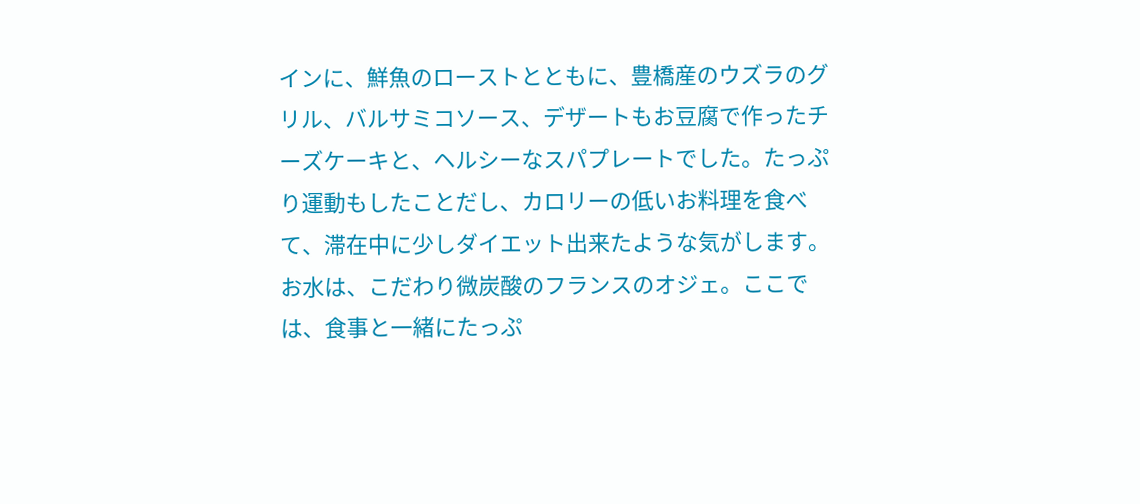インに、鮮魚のローストとともに、豊橋産のウズラのグリル、バルサミコソース、デザートもお豆腐で作ったチーズケーキと、ヘルシーなスパプレートでした。たっぷり運動もしたことだし、カロリーの低いお料理を食べて、滞在中に少しダイエット出来たような気がします。お水は、こだわり微炭酸のフランスのオジェ。ここでは、食事と一緒にたっぷ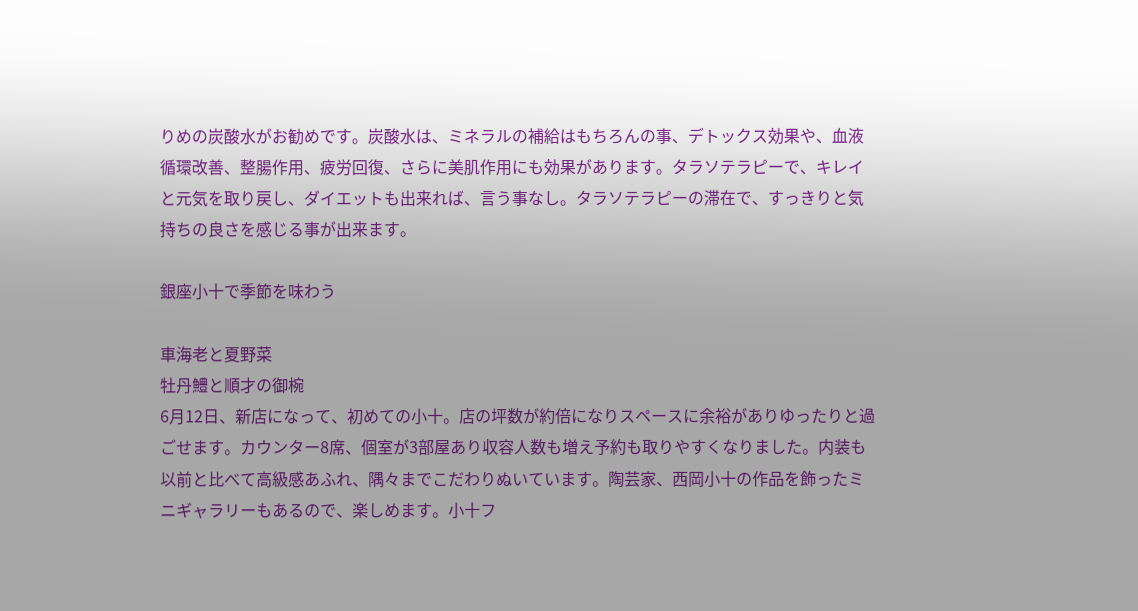りめの炭酸水がお勧めです。炭酸水は、ミネラルの補給はもちろんの事、デトックス効果や、血液循環改善、整腸作用、疲労回復、さらに美肌作用にも効果があります。タラソテラピーで、キレイと元気を取り戻し、ダイエットも出来れば、言う事なし。タラソテラピーの滞在で、すっきりと気持ちの良さを感じる事が出来ます。

銀座小十で季節を味わう

車海老と夏野菜
牡丹鱧と順才の御椀
6月12日、新店になって、初めての小十。店の坪数が約倍になりスペースに余裕がありゆったりと過ごせます。カウンター8席、個室が3部屋あり収容人数も増え予約も取りやすくなりました。内装も以前と比べて高級感あふれ、隅々までこだわりぬいています。陶芸家、西岡小十の作品を飾ったミニギャラリーもあるので、楽しめます。小十フ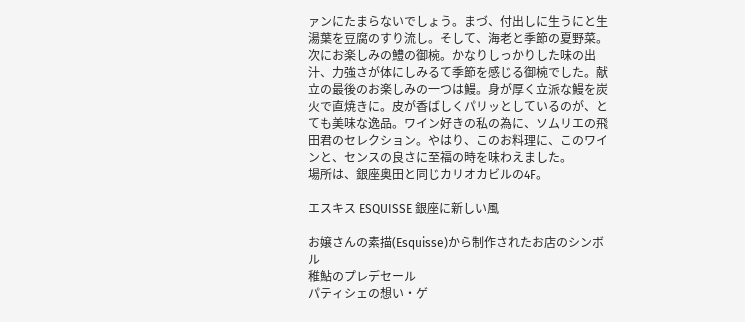ァンにたまらないでしょう。まづ、付出しに生うにと生湯葉を豆腐のすり流し。そして、海老と季節の夏野菜。次にお楽しみの鱧の御椀。かなりしっかりした味の出汁、力強さが体にしみるて季節を感じる御椀でした。献立の最後のお楽しみの一つは鰻。身が厚く立派な鰻を炭火で直焼きに。皮が香ばしくパリッとしているのが、とても美味な逸品。ワイン好きの私の為に、ソムリエの飛田君のセレクション。やはり、このお料理に、このワインと、センスの良さに至福の時を味わえました。
場所は、銀座奥田と同じカリオカビルの4F。

エスキス ESQUISSE 銀座に新しい風

お嬢さんの素描(Esquisse)から制作されたお店のシンボル
稚鮎のプレデセール
パティシェの想い・ゲ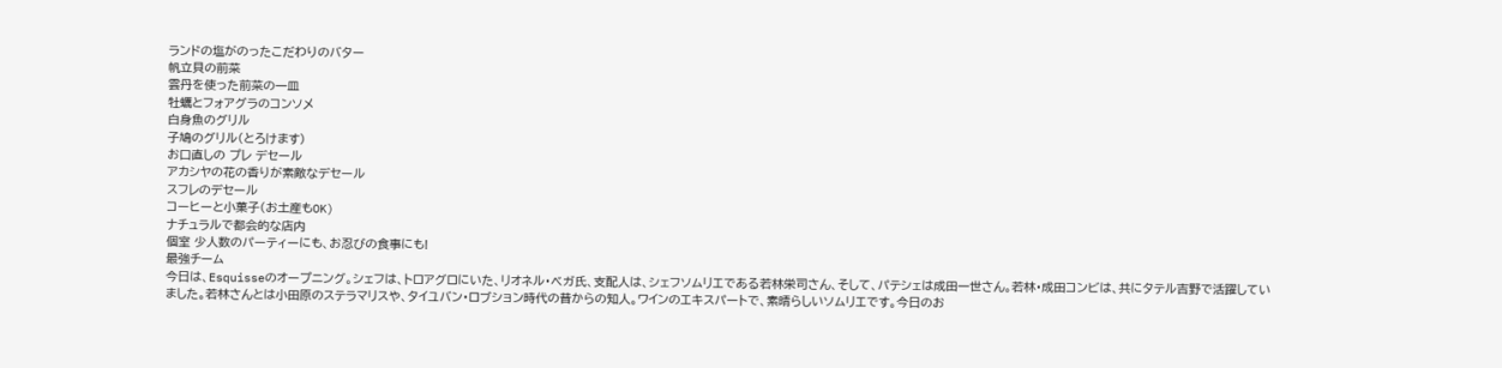ランドの塩がのったこだわりのバター
帆立貝の前菜
雲丹を使った前菜の一皿
牡蠣とフォアグラのコンソメ
白身魚のグリル
子鳩のグリル(とろけます)
お口直しの プレ デセール
アカシヤの花の香りが素敵なデセール
スフレのデセール
コーヒーと小菓子(お土産もOK)
ナチュラルで都会的な店内
個室 少人数のパーティーにも、お忍びの食事にも!
最強チーム
今日は、Esquisseのオープニング。シェフは、トロアグロにいた、リオネル・ベガ氏、支配人は、シェフソムリエである若林栄司さん、そして、パテシェは成田一世さん。若林・成田コンビは、共にタテル吉野で活躍していました。若林さんとは小田原のステラマリスや、タイユバン・ロブション時代の昔からの知人。ワインのエキスパートで、素晴らしいソムリエです。今日のお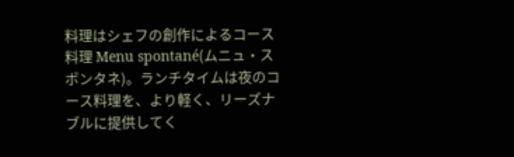料理はシェフの創作によるコース料理 Menu spontané(ムニュ・スポンタネ)。ランチタイムは夜のコース料理を、より軽く、リーズナブルに提供してく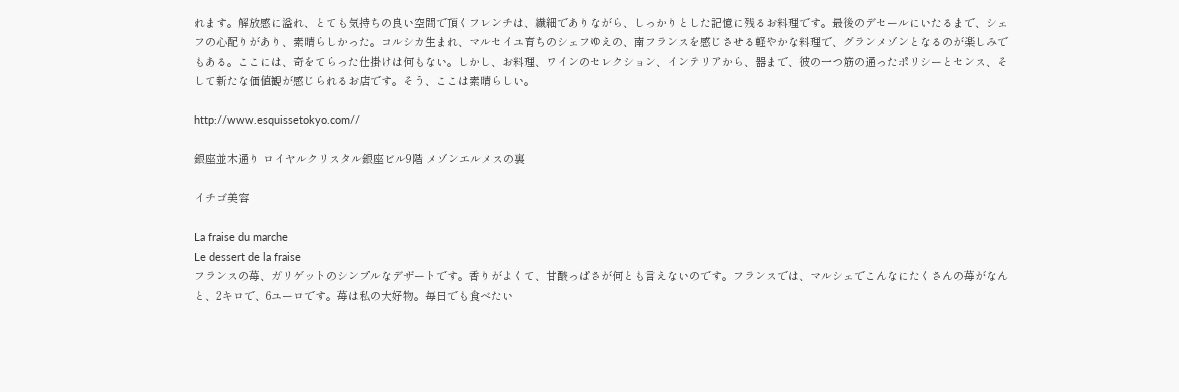れます。解放感に溢れ、とても気持ちの良い空間で頂くフレンチは、繊細でありながら、しっかりとした記憶に残るお料理です。最後のデセールにいたるまで、シェフの心配りがあり、素晴らしかった。コルシカ生まれ、マルセイユ育ちのシェフゆえの、南フランスを感じさせる軽やかな料理で、グランメゾンとなるのが楽しみでもある。ここには、奇をてらった仕掛けは何もない。しかし、お料理、ワインのセレクション、インテリアから、器まで、彼の一つ筋の通ったポリシーとセンス、そして新たな価値観が感じられるお店です。そう、ここは素晴らしい。

http://www.esquissetokyo.com//

銀座並木通り ロイヤルクリスタル銀座ビル9階 メゾンエルメスの裏

イチゴ美容

La fraise du marche
Le dessert de la fraise
フランスの苺、ガリゲットのシンプルなデザートです。香りがよくて、甘酸っぱさが何とも言えないのです。フランスでは、マルシェでこんなにたくさんの苺がなんと、2キロで、6ユーロです。苺は私の大好物。毎日でも食べたい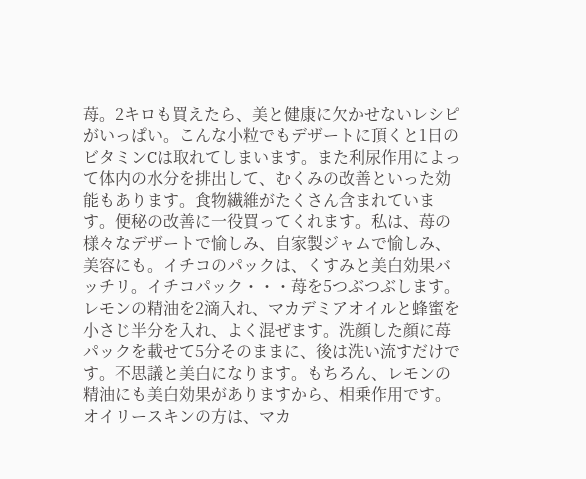苺。2キロも買えたら、美と健康に欠かせないレシピがいっぱい。こんな小粒でもデザートに頂くと1日のビタミンCは取れてしまいます。また利尿作用によって体内の水分を排出して、むくみの改善といった効能もあります。食物繊維がたくさん含まれています。便秘の改善に一役買ってくれます。私は、苺の様々なデザートで愉しみ、自家製ジャムで愉しみ、美容にも。イチコのパックは、くすみと美白効果バッチリ。イチコパック・・・苺を5つぶつぶします。レモンの精油を2滴入れ、マカデミアオイルと蜂蜜を小さじ半分を入れ、よく混ぜます。洗顔した顔に苺パックを載せて5分そのままに、後は洗い流すだけです。不思議と美白になります。もちろん、レモンの精油にも美白効果がありますから、相乗作用です。オイリースキンの方は、マカ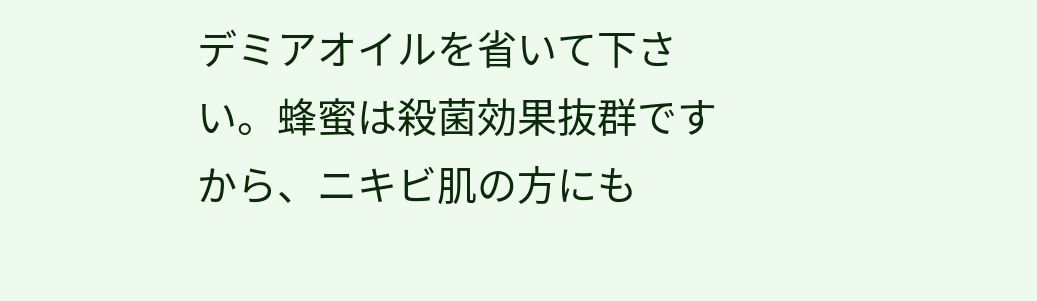デミアオイルを省いて下さい。蜂蜜は殺菌効果抜群ですから、ニキビ肌の方にも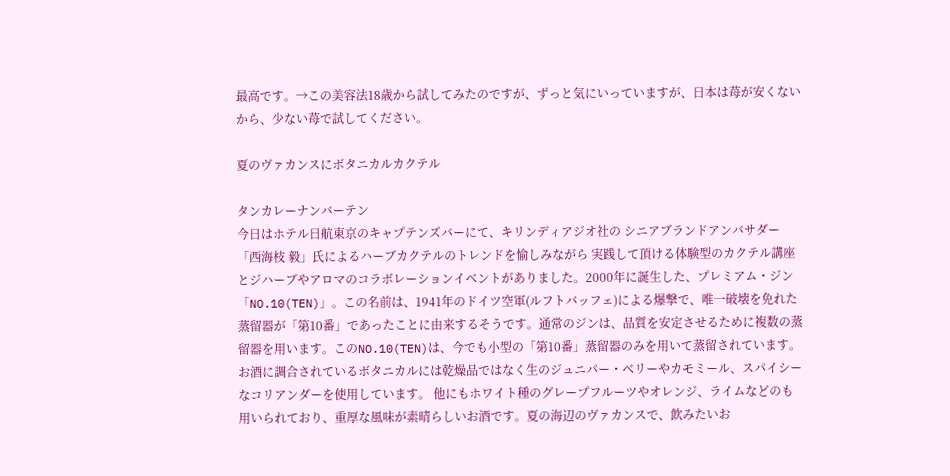最高です。→この美容法18歳から試してみたのですが、ずっと気にいっていますが、日本は苺が安くないから、少ない苺で試してください。

夏のヴァカンスにボタニカルカクテル

タンカレーナンバーテン
今日はホテル日航東京のキャプテンズバーにて、キリンディアジオ社の シニアブランドアンバサダー「西海枝 毅」氏によるハーブカクテルのトレンドを愉しみながら 実践して頂ける体験型のカクテル講座とジハーブやアロマのコラボレーションイベントがありました。2000年に誕生した、プレミアム・ジン「NO.10(TEN)」。この名前は、1941年のドイツ空軍(ルフトバッフェ)による爆撃で、唯一破壊を免れた蒸留器が「第10番」であったことに由来するそうです。通常のジンは、品質を安定させるために複数の蒸留器を用います。このNO.10(TEN)は、今でも小型の「第10番」蒸留器のみを用いて蒸留されています。お酒に調合されているボタニカルには乾燥品ではなく生のジュニパー・ベリーやカモミール、スパイシーなコリアンダーを使用しています。 他にもホワイト種のグレープフルーツやオレンジ、ライムなどのも用いられており、重厚な風味が素晴らしいお酒です。夏の海辺のヴァカンスで、飲みたいお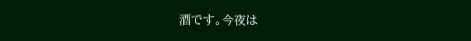酒です。今夜は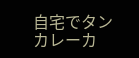自宅でタンカレーカ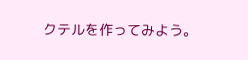クテルを作ってみよう。